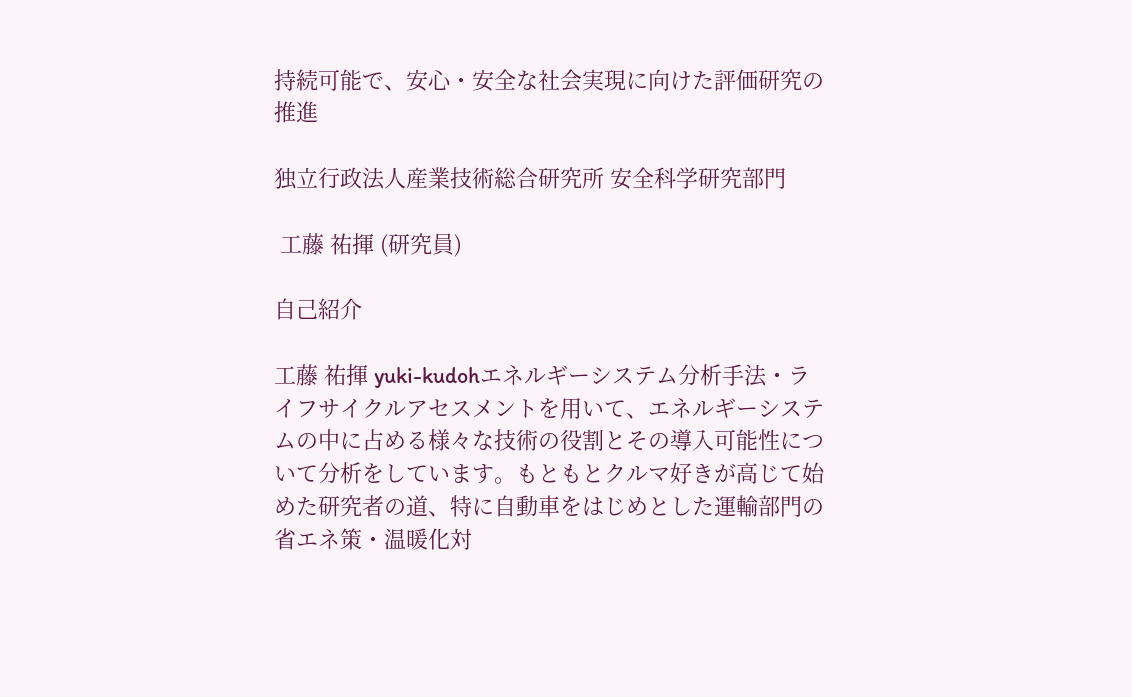持続可能で、安心・安全な社会実現に向けた評価研究の推進

独立行政法人産業技術総合研究所 安全科学研究部門

 工藤 祐揮 (研究員)

自己紹介

工藤 祐揮 yuki-kudohエネルギーシステム分析手法・ライフサイクルアセスメントを用いて、エネルギーシステムの中に占める様々な技術の役割とその導入可能性について分析をしています。もともとクルマ好きが高じて始めた研究者の道、特に自動車をはじめとした運輸部門の省エネ策・温暖化対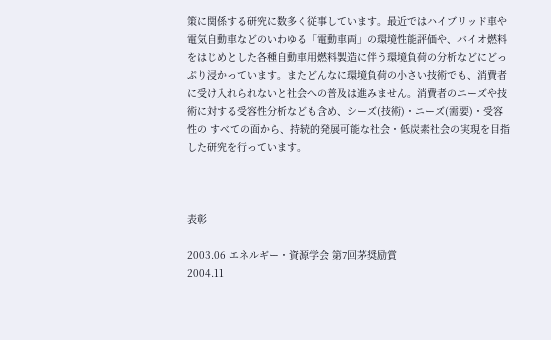策に関係する研究に数多く従事しています。最近ではハイブリッド車や電気自動車などのいわゆる「電動車両」の環境性能評価や、バイオ燃料をはじめとした各種自動車用燃料製造に伴う環境負荷の分析などにどっぷり浸かっています。またどんなに環境負荷の小さい技術でも、消費者に受け入れられないと社会への普及は進みません。消費者のニーズや技術に対する受容性分析なども含め、シーズ(技術)・ニーズ(需要)・受容性の すべての面から、持続的発展可能な社会・低炭素社会の実現を目指した研究を行っています。



表彰

2003.06 エネルギー・資源学会 第7回茅奨励賞
2004.11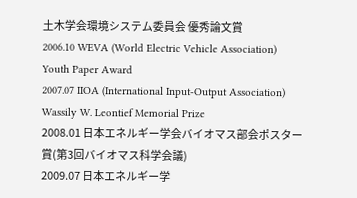土木学会環境システム委員会 優秀論文賞
2006.10 WEVA (World Electric Vehicle Association) Youth Paper Award
2007.07 IIOA (International Input-Output Association) Wassily W. Leontief Memorial Prize
2008.01 日本エネルギー学会バイオマス部会ポスター賞(第3回バイオマス科学会議)
2009.07 日本エネルギー学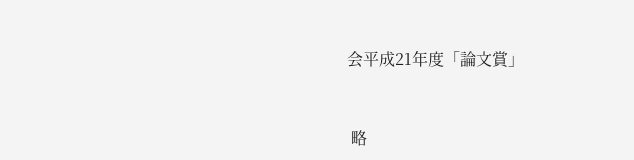会平成21年度「論文賞」


 略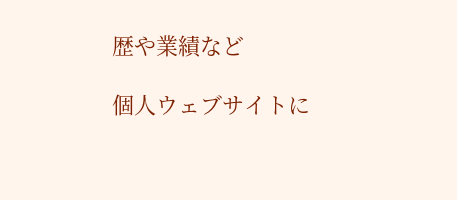歴や業績など

個人ウェブサイトに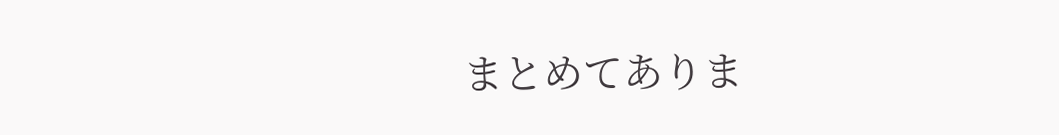まとめてありま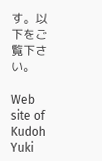す。以下をご覧下さい。

Web site of Kudoh Yuki